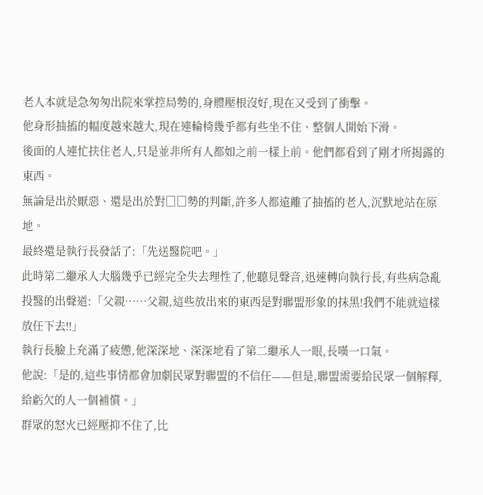老人本就是急匆匆出院來掌控局勢的,身體壓根沒好,現在又受到了衝擊。
他身形抽搐的幅度越來越大,現在連輪椅幾乎都有些坐不住、整個人開始下滑。
後面的人連忙扶住老人,只是並非所有人都如之前一樣上前。他們都看到了剛才所揭露的東西。
無論是出於厭惡、還是出於對□□勢的判斷,許多人都遠離了抽搐的老人,沉默地站在原地。
最終還是執行長發話了:「先送醫院吧。」
此時第二繼承人大腦幾乎已經完全失去理性了,他聽見聲音,迅速轉向執行長,有些病急亂投醫的出聲道:「父親……父親,這些放出來的東西是對聯盟形象的抹黑!我們不能就這樣放任下去!!」
執行長臉上充滿了疲憊,他深深地、深深地看了第二繼承人一眼,長嘆一口氣。
他說:「是的,這些事情都會加劇民眾對聯盟的不信任——但是,聯盟需要給民眾一個解釋,給虧欠的人一個補償。」
群眾的怒火已經壓抑不住了,比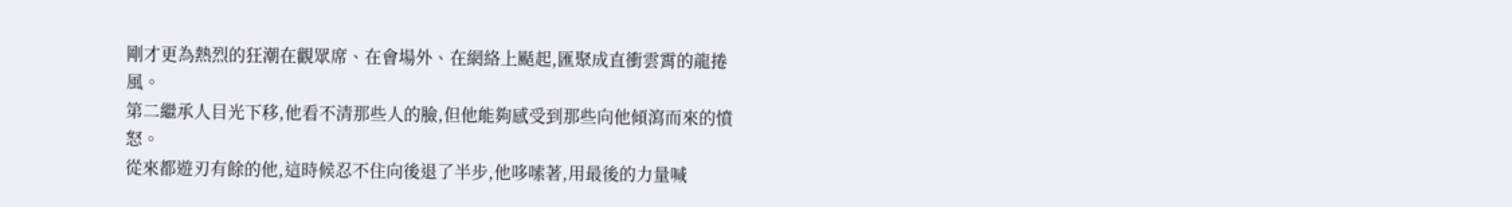剛才更為熱烈的狂潮在觀眾席、在會場外、在網絡上颳起,匯聚成直衝雲霄的龍捲風。
第二繼承人目光下移,他看不清那些人的臉,但他能夠感受到那些向他傾瀉而來的憤怒。
從來都遊刃有餘的他,這時候忍不住向後退了半步,他哆嗦著,用最後的力量喊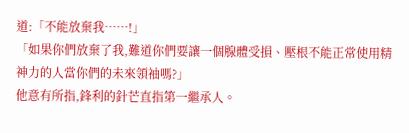道:「不能放棄我……!」
「如果你們放棄了我,難道你們要讓一個腺體受損、壓根不能正常使用精神力的人當你們的未來領袖嗎?」
他意有所指,鋒利的針芒直指第一繼承人。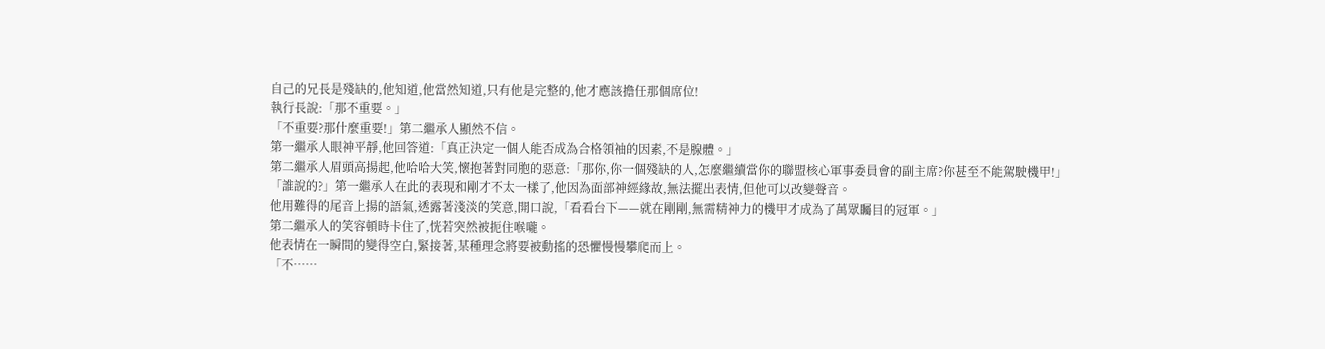自己的兄長是殘缺的,他知道,他當然知道,只有他是完整的,他才應該擔任那個席位!
執行長說:「那不重要。」
「不重要?那什麼重要!」第二繼承人顯然不信。
第一繼承人眼神平靜,他回答道:「真正決定一個人能否成為合格領袖的因素,不是腺體。」
第二繼承人眉頭高揚起,他哈哈大笑,懷抱著對同胞的惡意:「那你,你一個殘缺的人,怎麼繼續當你的聯盟核心軍事委員會的副主席?你甚至不能駕駛機甲!」
「誰說的?」第一繼承人在此的表現和剛才不太一樣了,他因為面部神經緣故,無法擺出表情,但他可以改變聲音。
他用難得的尾音上揚的語氣,透露著淺淡的笑意,開口說,「看看台下——就在剛剛,無需精神力的機甲才成為了萬眾矚目的冠軍。」
第二繼承人的笑容頓時卡住了,恍若突然被扼住喉嚨。
他表情在一瞬間的變得空白,緊接著,某種理念將要被動搖的恐懼慢慢攀爬而上。
「不……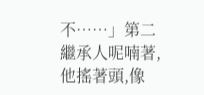不……」第二繼承人呢喃著,他搖著頭,像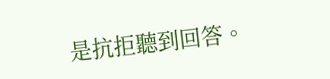是抗拒聽到回答。